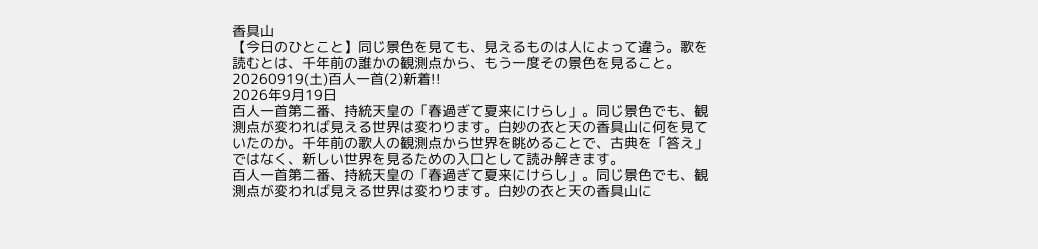香具山
【今日のひとこと】同じ景色を見ても、見えるものは人によって違う。歌を読むとは、千年前の誰かの観測点から、もう一度その景色を見ること。20260919(土)百人一首(2)新着!!
2026年9月19日
百人一首第二番、持統天皇の「春過ぎて夏来にけらし」。同じ景色でも、観測点が変われば見える世界は変わります。白妙の衣と天の香具山に何を見ていたのか。千年前の歌人の観測点から世界を眺めることで、古典を「答え」ではなく、新しい世界を見るための入口として読み解きます。
百人一首第二番、持統天皇の「春過ぎて夏来にけらし」。同じ景色でも、観測点が変われば見える世界は変わります。白妙の衣と天の香具山に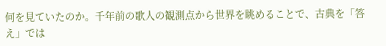何を見ていたのか。千年前の歌人の観測点から世界を眺めることで、古典を「答え」では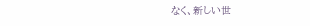なく、新しい世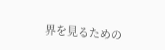界を見るための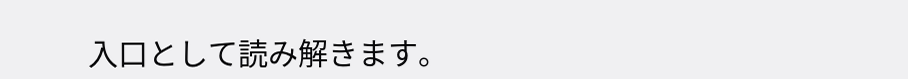入口として読み解きます。